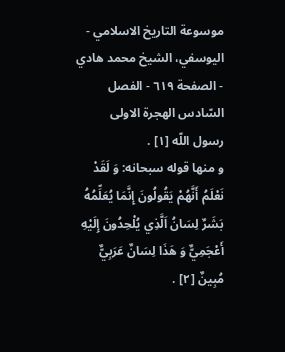موسوعة التاريخ الاسلامي - اليوسفي، الشيخ محمد هادي - الصفحة ٦١٩ - الفصل السّادس الهجرة الاولى
رسول اللّه [١] .
و منها قوله سبحانه: وَ لَقَدْ نَعْلَمُ أَنَّهُمْ يَقُولُونَ إِنَّمَا يُعَلِّمُهُ بَشَرٌ لِسَانُ اَلَّذِي يُلْحِدُونَ إِلَيْهِ أَعْجَمِيٌّ وَ هَذَا لِسَانٌ عَرَبِيٌّ مُبِينٌ [٢] .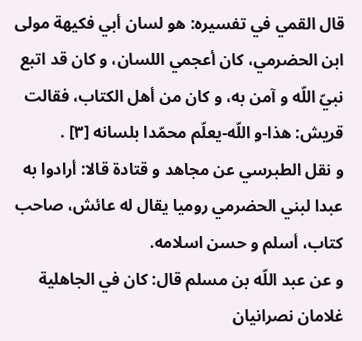قال القمي في تفسيره: هو لسان أبي فكيهة مولى ابن الحضرمي، كان أعجمي اللسان، و كان قد اتبع نبيّ اللّه و آمن به، و كان من أهل الكتاب، فقالت قريش: هذا-و اللّه-يعلّم محمّدا بلسانه [٣] .
و نقل الطبرسي عن مجاهد و قتادة قالا: أرادوا به عبدا لبني الحضرمي روميا يقال له عائش، صاحب كتاب، أسلم و حسن اسلامه.
و عن عبد اللّه بن مسلم قال: كان في الجاهلية غلامان نصرانيان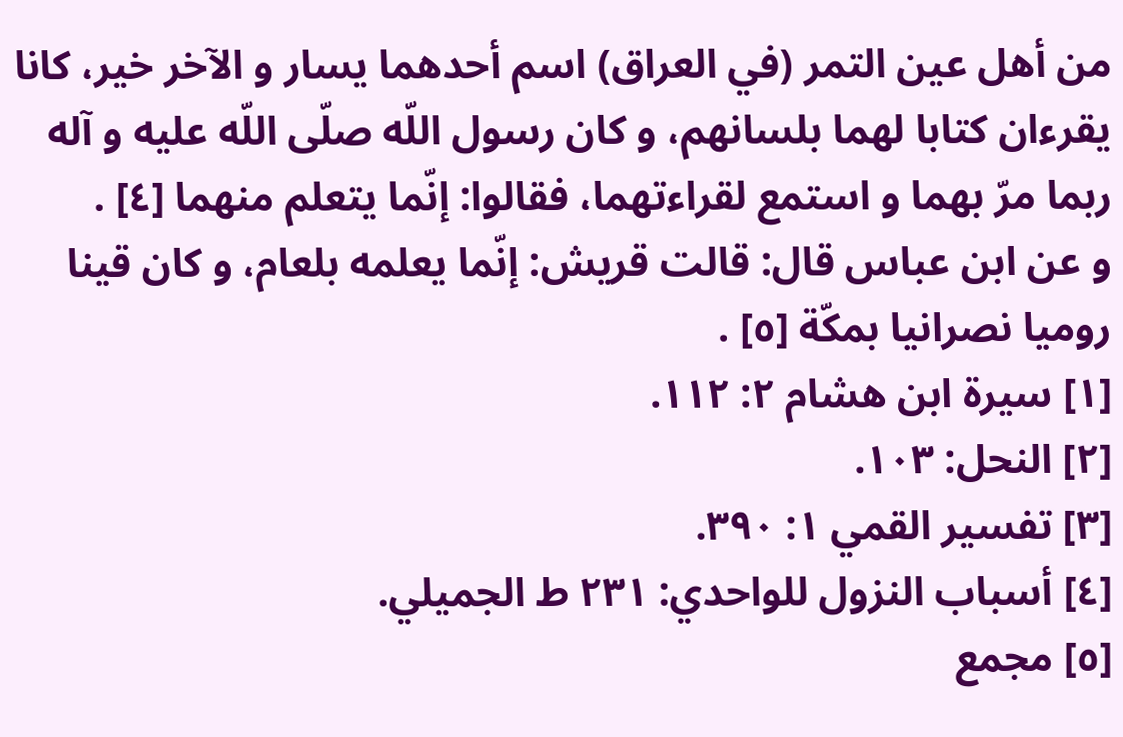من أهل عين التمر (في العراق) اسم أحدهما يسار و الآخر خير، كانا يقرءان كتابا لهما بلسانهم، و كان رسول اللّه صلّى اللّه عليه و آله ربما مرّ بهما و استمع لقراءتهما، فقالوا: إنّما يتعلم منهما [٤] .
و عن ابن عباس قال: قالت قريش: إنّما يعلمه بلعام، و كان قينا روميا نصرانيا بمكّة [٥] .
[١] سيرة ابن هشام ٢: ١١٢.
[٢] النحل: ١٠٣.
[٣] تفسير القمي ١: ٣٩٠.
[٤] أسباب النزول للواحدي: ٢٣١ ط الجميلي.
[٥] مجمع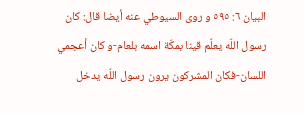البيان ٦: ٥٩٥ و روى السيوطي عنه أيضا قال: كان رسول اللّه يعلّم قينا بمكّة اسمه بلعام-و كان أعجمي اللسان-فكان المشركون يرون رسول اللّه يدخل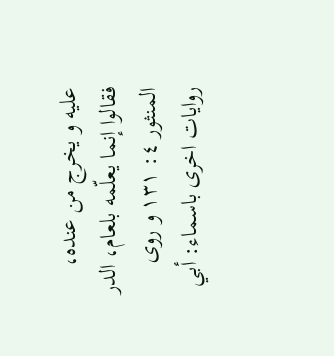عليه و يخرج من عنده، فقالوا إنما يعلّمه بلعام، الدر المنثور ٤: ١٣١ و روى روايات اخرى باسماء: أبي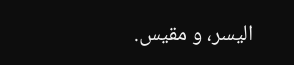اليسر، و مقيس.